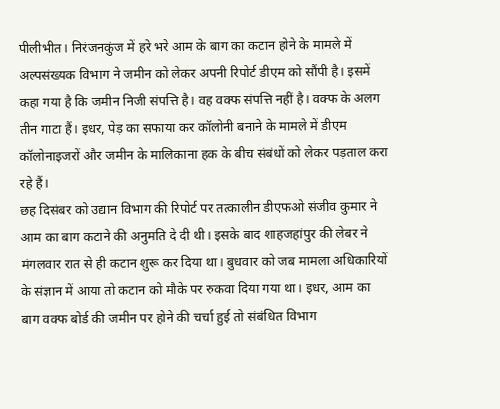पीलीभीत। निरंजनकुंज में हरे भरे आम के बाग का कटान होने के मामले में अल्पसंख्यक विभाग ने जमीन को लेकर अपनी रिपोर्ट डीएम को सौंपी है। इसमें कहा गया है कि जमीन निजी संपत्ति है। वह वक्फ संपत्ति नहीं है। वक्फ के अलग तीन गाटा हैं। इधर, पेड़ का सफाया कर कॉलोनी बनाने के मामले में डीएम कॉलोनाइजरों और जमीन के मालिकाना हक के बीच संबंधों को लेकर पड़ताल करा रहे हैं।
छह दिसंबर को उद्यान विभाग की रिपोर्ट पर तत्कालीन डीएफओ संजीव कुमार ने आम का बाग कटाने की अनुमति दे दी थी। इसके बाद शाहजहांपुर की लेबर ने मंगलवार रात से ही कटान शुरू कर दिया था। बुधवार को जब मामला अधिकारियों के संज्ञान में आया तो कटान को मौके पर रुकवा दिया गया था। इधर, आम का बाग वक्फ बोर्ड की जमीन पर होने की चर्चा हुई तो संबंधित विभाग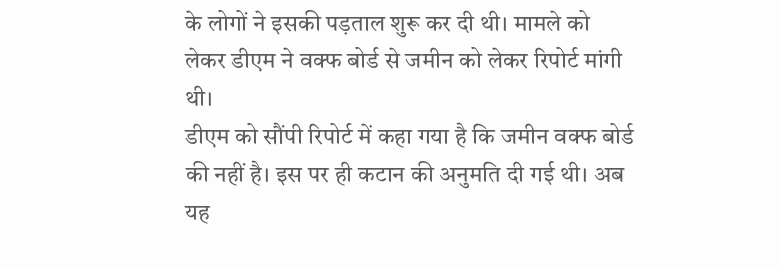के लोगों ने इसकी पड़ताल शुरू कर दी थी। मामले को लेकर डीएम ने वक्फ बोर्ड से जमीन को लेकर रिपोर्ट मांगी थी।
डीएम को सौंपी रिपोर्ट में कहा गया है कि जमीन वक्फ बोर्ड की नहीं है। इस पर ही कटान की अनुमति दी गई थी। अब यह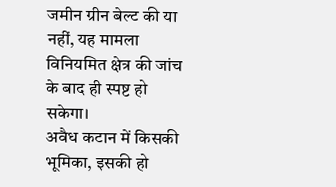जमीन ग्रीन बेल्ट की या नहीं, यह मामला विनियमित क्षेत्र की जांच के बाद ही स्पष्ट हो सकेगा।
अवैध कटान में किसकी भूमिका, इसकी हो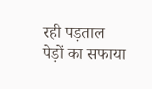रही पड़ताल
पेड़ों का सफाया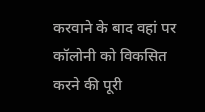करवाने के बाद वहां पर कॉलोनी को विकसित करने की पूरी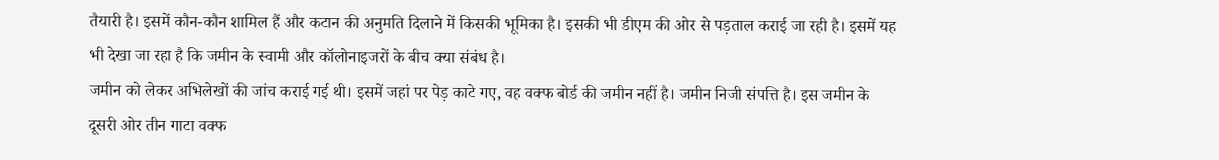तैयारी है। इसमें कौन-कौन शामिल हैं और कटान की अनुमति दिलाने में किसकी भूमिका है। इसकी भी डीएम की ओर से पड़ताल कराई जा रही है। इसमें यह भी देखा जा रहा है कि जमीन के स्वामी और कॉलोनाइजरों के बीच क्या संबंध है।
जमीन को लेकर अभिलेखों की जांच कराई गई थी। इसमें जहां पर पेड़ काटे गए, वह वक्फ बोर्ड की जमीन नहीं है। जमीन निजी संपत्ति है। इस जमीन के दूसरी ओर तीन गाटा वक्फ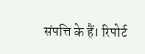संपत्ति के हैं। रिपोर्ट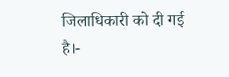जिलाधिकारी को दी गई है।-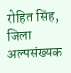रोहित सिंह, जिला अल्पसंख्यक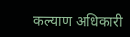कल्याण अधिकारी